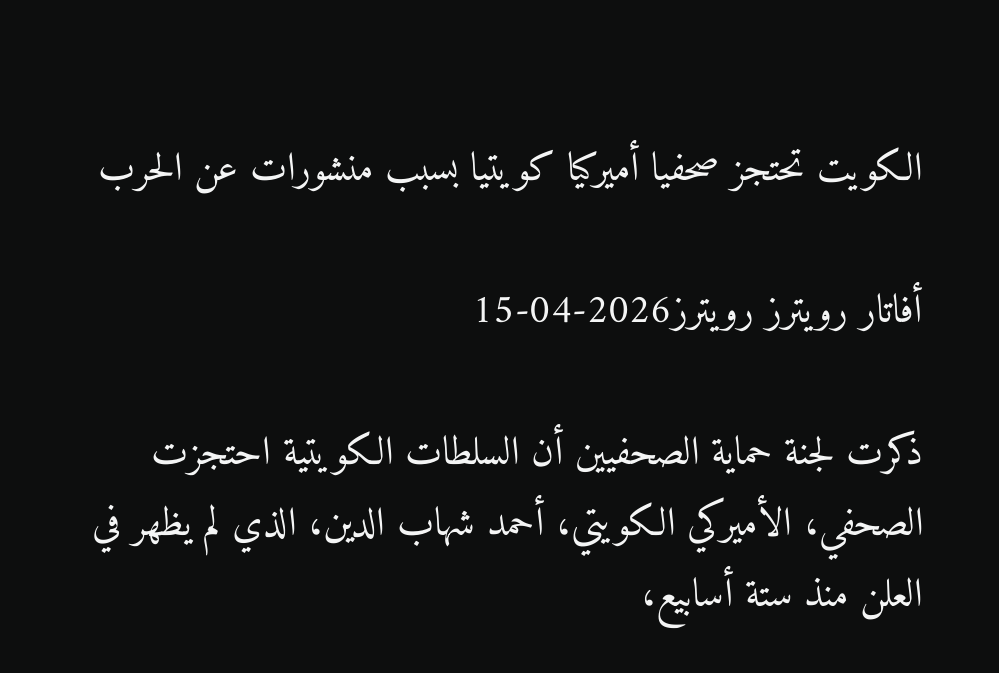الكويت تحتجز صحفيا أميركيا كويتيا بسبب منشورات عن الحرب

أفاتار رويترز رويترز2026-04-15

ذكرت لجنة حماية الصحفيين أن السلطات الكويتية احتجزت الصحفي، الأميركي الكويتي، أحمد شهاب الدين، الذي لم يظهر في العلن منذ ستة أسابيع،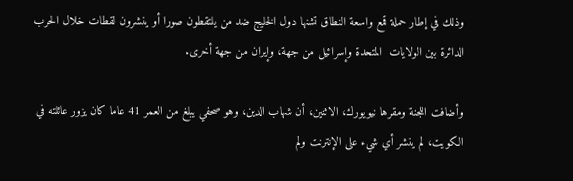وذلك في إطار حملة قمع واسعة النطاق تشنها دول الخليج ضد من يلتقطون صورا أو ينشرون لقطات خلال الحرب الدائرة بين الولايات  المتحدة وإسرائيل من جهة، وإيران من جهة أخرى.

وأضافت اللجنة ومقرها نيويورك، الاثنين، أن شهاب الدين، وهو صحفي يبلغ من العمر 41 عاما كان يزور عائلته في الكويت، لم ينشر أي شيء على الإنترنت ولم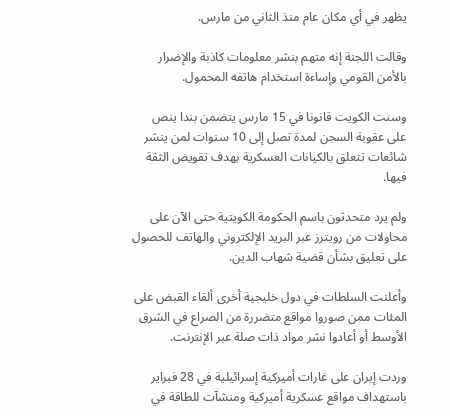يظهر في أي مكان عام منذ الثاني من مارس.

وقالت اللجنة إنه متهم بنشر معلومات كاذبة والإضرار بالأمن القومي وإساءة استخدام هاتفه المحمول.

وسنت الكويت قانونا في 15 مارس يتضمن بندا ينص على عقوبة السجن لمدة تصل إلى 10 سنوات لمن ينشر شائعات تتعلق بالكيانات العسكرية بهدف تقويض الثقة فيها.

ولم يرد متحدثون باسم الحكومة الكويتية حتى الآن على محاولات من رويترز عبر البريد الإلكتروني والهاتف للحصول على تعليق بشأن قضية شهاب الدين.

وأعلنت السلطات في دول خليجية أخرى ألقاء القبض على المئات ممن صوروا مواقع متضررة من الصراع في الشرق الأوسط أو أعادوا نشر مواد ذات صلة عبر الإنترنت.

وردت إيران على غارات أميركية إسرائيلية في 28 فبراير باستهداف مواقع عسكرية أميركية ومنشآت للطاقة في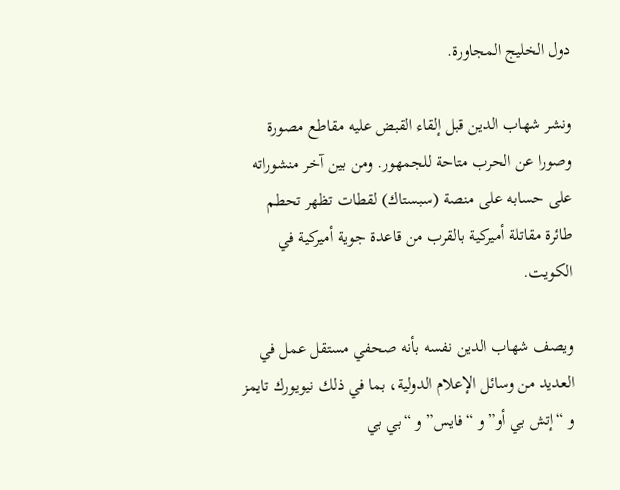دول الخليج المجاورة.

ونشر شهاب الدين قبل إلقاء القبض عليه مقاطع مصورة وصورا عن الحرب متاحة للجمهور. ومن بين آخر منشوراته على حسابه على منصة (سبستاك) لقطات تظهر تحطم طائرة مقاتلة أميركية بالقرب من قاعدة جوية أميركية في الكويت.

ويصف شهاب الدين نفسه بأنه صحفي مستقل عمل في العديد من وسائل الإعلام الدولية، بما في ذلك نيويورك تايمز و “إتش بي أو” و “فايس” و “بي بي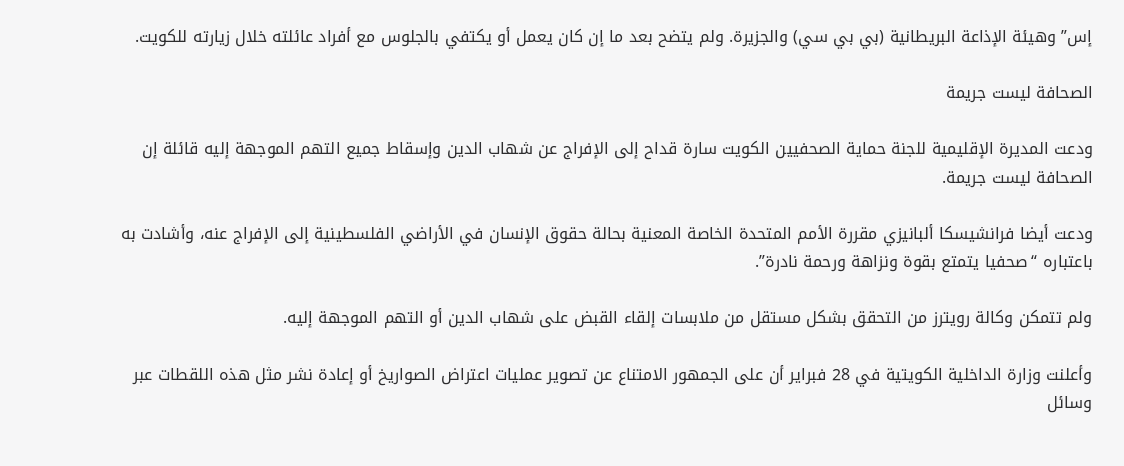إس” وهيئة الإذاعة البريطانية (بي بي سي) والجزيرة. ولم يتضح بعد ما إن كان يعمل أو يكتفي بالجلوس مع أفراد عائلته خلال زيارته للكويت.

الصحافة ليست جريمة

ودعت المديرة الإقليمية للجنة حماية الصحفيين الكويت سارة قداح إلى الإفراج عن شهاب الدين وإسقاط جميع التهم الموجهة إليه قائلة إن الصحافة ليست جريمة.

ودعت أيضا فرانشيسكا ألبانيزي مقررة الأمم المتحدة الخاصة المعنية بحالة حقوق الإنسان في الأراضي الفلسطينية إلى الإفراج عنه، وأشادت به باعتباره “صحفيا يتمتع بقوة ونزاهة ورحمة نادرة”.

ولم تتمكن وكالة رويترز من التحقق بشكل مستقل من ملابسات إلقاء القبض على شهاب الدين أو التهم الموجهة إليه.

وأعلنت وزارة الداخلية الكويتية في 28 فبراير أن على الجمهور الامتناع عن تصوير عمليات اعتراض الصواريخ أو إعادة نشر مثل هذه اللقطات عبر وسائل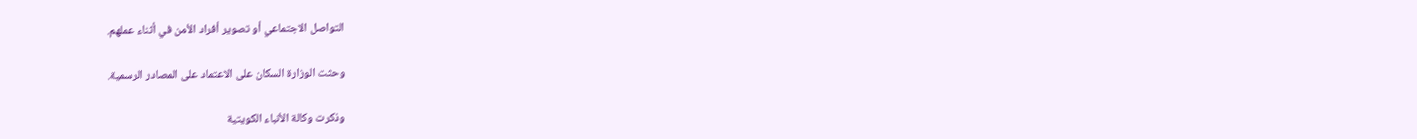التواصل الاجتماعي أو تصوير أفراد الأمن في أثناء عملهم.

وحثت الوزارة السكان على الاعتماد على المصادر الرسمية.

وذكرت وكالة الأنباء الكويتية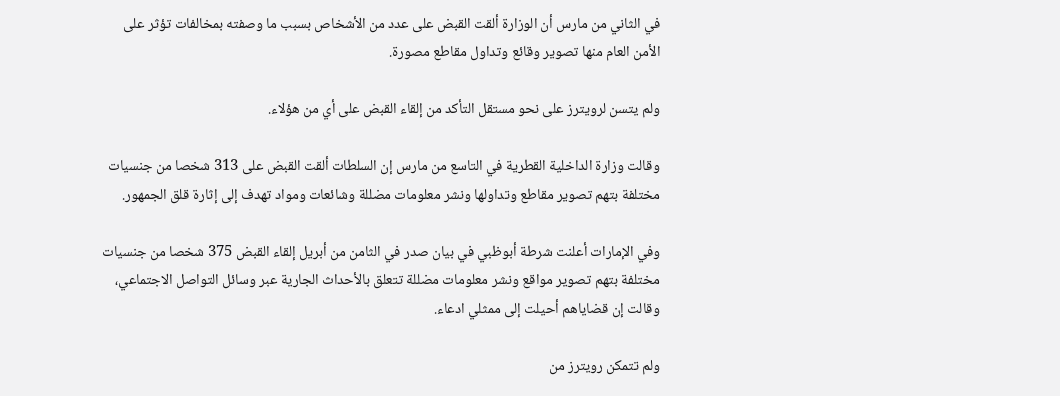في الثاني من مارس أن الوزارة ألقت القبض على عدد من الأشخاص بسبب ما وصفته بمخالفات تؤثر على الأمن العام منها تصوير وقائع وتداول مقاطع مصورة.

ولم يتسن لرويترز على نحو مستقل التأكد من إلقاء القبض على أي من هؤلاء.

وقالت وزارة الداخلية القطرية في التاسع من مارس إن السلطات ألقت القبض على 313 شخصا من جنسيات مختلفة بتهم تصوير مقاطع وتداولها ونشر معلومات مضللة وشائعات ومواد تهدف إلى إثارة قلق الجمهور.

وفي الإمارات أعلنت شرطة أبوظبي في بيان صدر في الثامن من أبريل إلقاء القبض 375 شخصا من جنسيات مختلفة بتهم تصوير مواقع ونشر معلومات مضللة تتعلق بالأحداث الجارية عبر وسائل التواصل الاجتماعي، وقالت إن قضاياهم أحيلت إلى ممثلي ادعاء.

ولم تتمكن رويترز من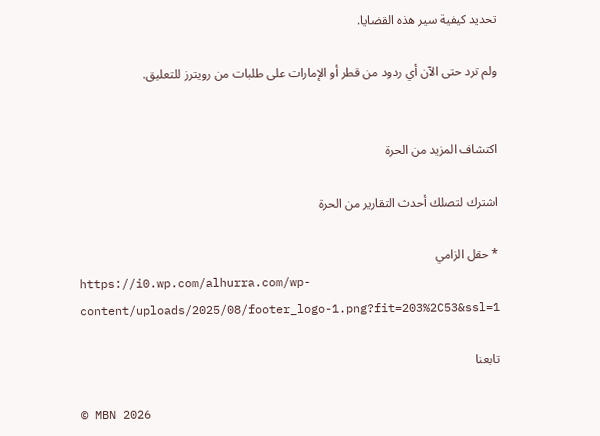تحديد كيفية سير هذه القضايا.

ولم ترد حتى الآن أي ردود من قطر أو الإمارات على طلبات من رويترز للتعليق.


اكتشاف المزيد من الحرة

اشترك لتصلك أحدث التقارير من الحرة

* حقل الزامي
https://i0.wp.com/alhurra.com/wp-content/uploads/2025/08/footer_logo-1.png?fit=203%2C53&ssl=1

تابعنا

© MBN 2026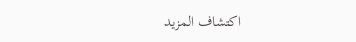اكتشاف المزيد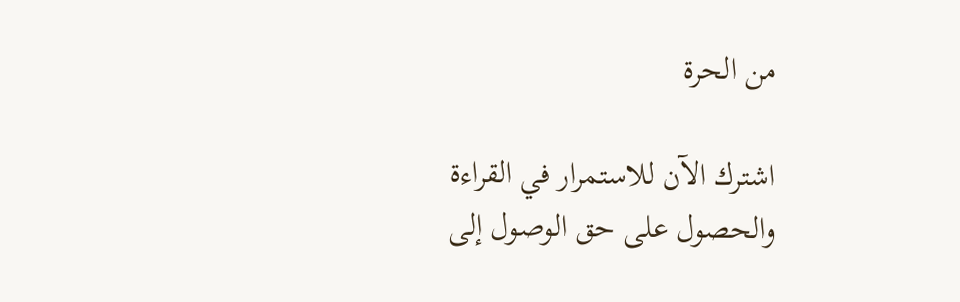من الحرة

اشترك الآن للاستمرار في القراءة والحصول على حق الوصول إلى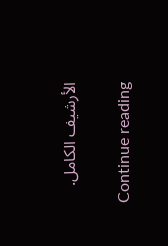الأرشيف الكامل.

Continue reading